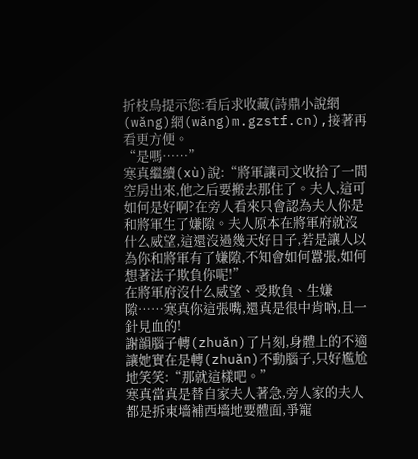折枝鳥提示您:看后求收藏(詩鼎小說網(wǎng)網(wǎng)m.gzstf.cn),接著再看更方便。
“是嗎……”
寒真繼續(xù)說:“將軍讓司文收拾了一間空房出來,他之后要搬去那住了。夫人,這可如何是好啊?在旁人看來只會認為夫人你是和將軍生了嫌隙。夫人原本在將軍府就沒什么威望,這還沒過幾天好日子,若是讓人以為你和將軍有了嫌隙,不知會如何囂張,如何想著法子欺負你呢!”
在將軍府沒什么威望、受欺負、生嫌隙……寒真你這張嘴,還真是很中肯吶,且一針見血的!
謝韻腦子轉(zhuǎn)了片刻,身體上的不適讓她實在是轉(zhuǎn)不動腦子,只好尷尬地笑笑:“那就這樣吧。”
寒真當真是替自家夫人著急,旁人家的夫人都是拆東墻補西墻地要體面,爭寵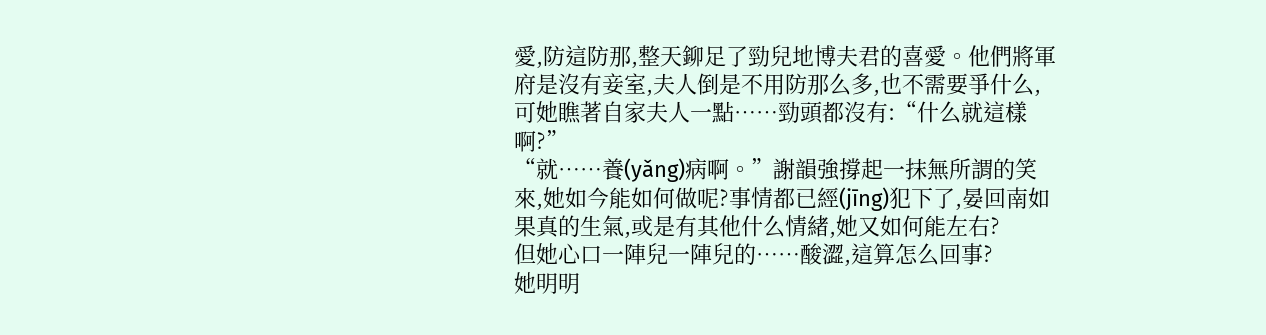愛,防這防那,整天鉚足了勁兒地博夫君的喜愛。他們將軍府是沒有妾室,夫人倒是不用防那么多,也不需要爭什么,可她瞧著自家夫人一點……勁頭都沒有:“什么就這樣啊?”
“就……養(yǎng)病啊。”謝韻強撐起一抹無所謂的笑來,她如今能如何做呢?事情都已經(jīng)犯下了,晏回南如果真的生氣,或是有其他什么情緒,她又如何能左右?
但她心口一陣兒一陣兒的……酸澀,這算怎么回事?
她明明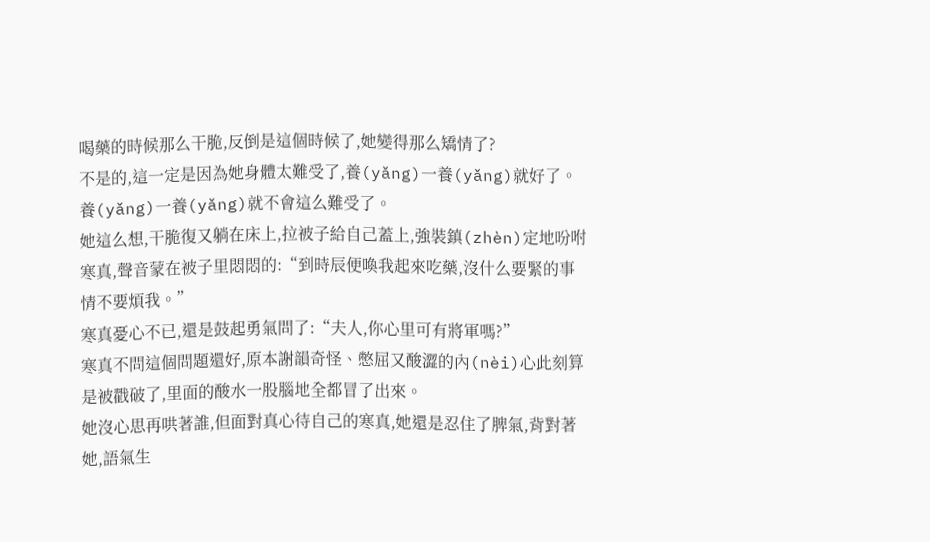喝藥的時候那么干脆,反倒是這個時候了,她變得那么矯情了?
不是的,這一定是因為她身體太難受了,養(yǎng)一養(yǎng)就好了。養(yǎng)一養(yǎng)就不會這么難受了。
她這么想,干脆復又躺在床上,拉被子給自己蓋上,強裝鎮(zhèn)定地吩咐寒真,聲音蒙在被子里悶悶的:“到時辰便喚我起來吃藥,沒什么要緊的事情不要煩我。”
寒真憂心不已,還是鼓起勇氣問了:“夫人,你心里可有將軍嗎?”
寒真不問這個問題還好,原本謝韻奇怪、憋屈又酸澀的內(nèi)心此刻算是被戳破了,里面的酸水一股腦地全都冒了出來。
她沒心思再哄著誰,但面對真心待自己的寒真,她還是忍住了脾氣,背對著她,語氣生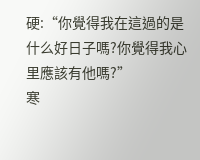硬:“你覺得我在這過的是什么好日子嗎?你覺得我心里應該有他嗎?”
寒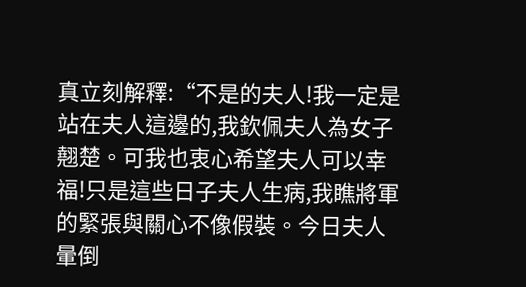真立刻解釋:“不是的夫人!我一定是站在夫人這邊的,我欽佩夫人為女子翹楚。可我也衷心希望夫人可以幸福!只是這些日子夫人生病,我瞧將軍的緊張與關心不像假裝。今日夫人暈倒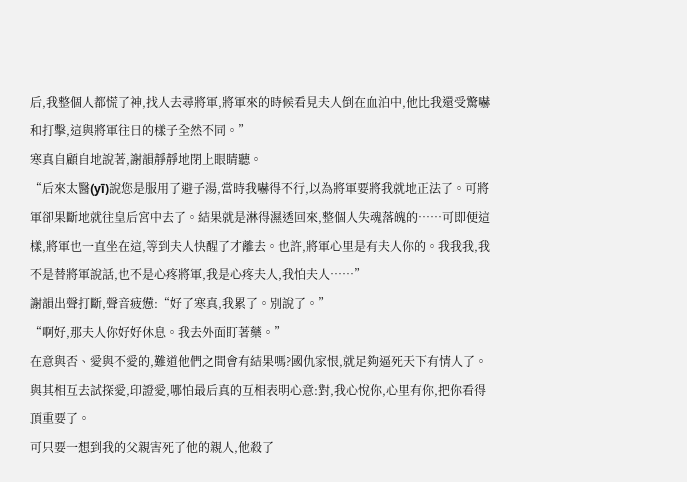后,我整個人都慌了神,找人去尋將軍,將軍來的時候看見夫人倒在血泊中,他比我還受驚嚇和打擊,這與將軍往日的樣子全然不同。”
寒真自顧自地說著,謝韻靜靜地閉上眼睛聽。
“后來太醫(yī)說您是服用了避子湯,當時我嚇得不行,以為將軍要將我就地正法了。可將軍卻果斷地就往皇后宮中去了。結果就是淋得濕透回來,整個人失魂落魄的……可即便這樣,將軍也一直坐在這,等到夫人快醒了才離去。也許,將軍心里是有夫人你的。我我我,我不是替將軍說話,也不是心疼將軍,我是心疼夫人,我怕夫人……”
謝韻出聲打斷,聲音疲憊:“好了寒真,我累了。別說了。”
“啊好,那夫人你好好休息。我去外面盯著藥。”
在意與否、愛與不愛的,難道他們之間會有結果嗎?國仇家恨,就足夠逼死天下有情人了。
與其相互去試探愛,印證愛,哪怕最后真的互相表明心意:對,我心悅你,心里有你,把你看得頂重要了。
可只要一想到我的父親害死了他的親人,他殺了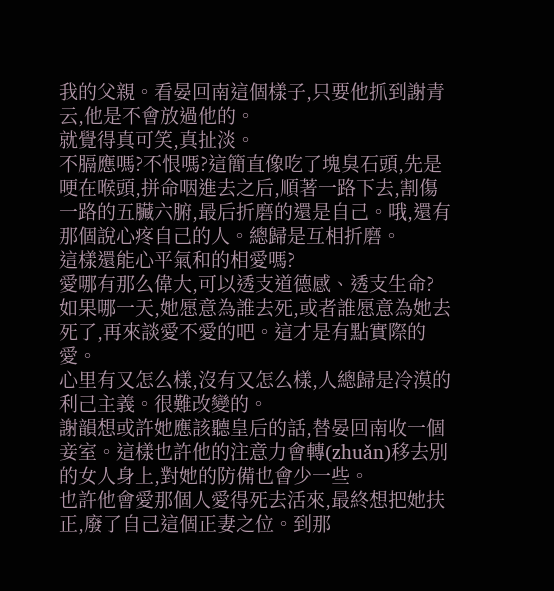我的父親。看晏回南這個樣子,只要他抓到謝青云,他是不會放過他的。
就覺得真可笑,真扯淡。
不膈應嗎?不恨嗎?這簡直像吃了塊臭石頭,先是哽在喉頭,拼命咽進去之后,順著一路下去,割傷一路的五臟六腑,最后折磨的還是自己。哦,還有那個說心疼自己的人。總歸是互相折磨。
這樣還能心平氣和的相愛嗎?
愛哪有那么偉大,可以透支道德感、透支生命?
如果哪一天,她愿意為誰去死,或者誰愿意為她去死了,再來談愛不愛的吧。這才是有點實際的愛。
心里有又怎么樣,沒有又怎么樣,人總歸是冷漠的利己主義。很難改變的。
謝韻想或許她應該聽皇后的話,替晏回南收一個妾室。這樣也許他的注意力會轉(zhuǎn)移去別的女人身上,對她的防備也會少一些。
也許他會愛那個人愛得死去活來,最終想把她扶正,廢了自己這個正妻之位。到那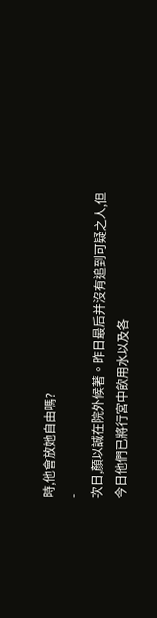時,他會放她自由嗎?
-
次日,顏以誠在院外候著。昨日最后并沒有追到可疑之人,但今日他們已將行宮中飲用水以及各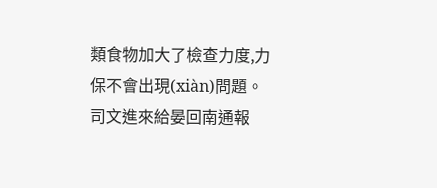類食物加大了檢查力度,力保不會出現(xiàn)問題。
司文進來給晏回南通報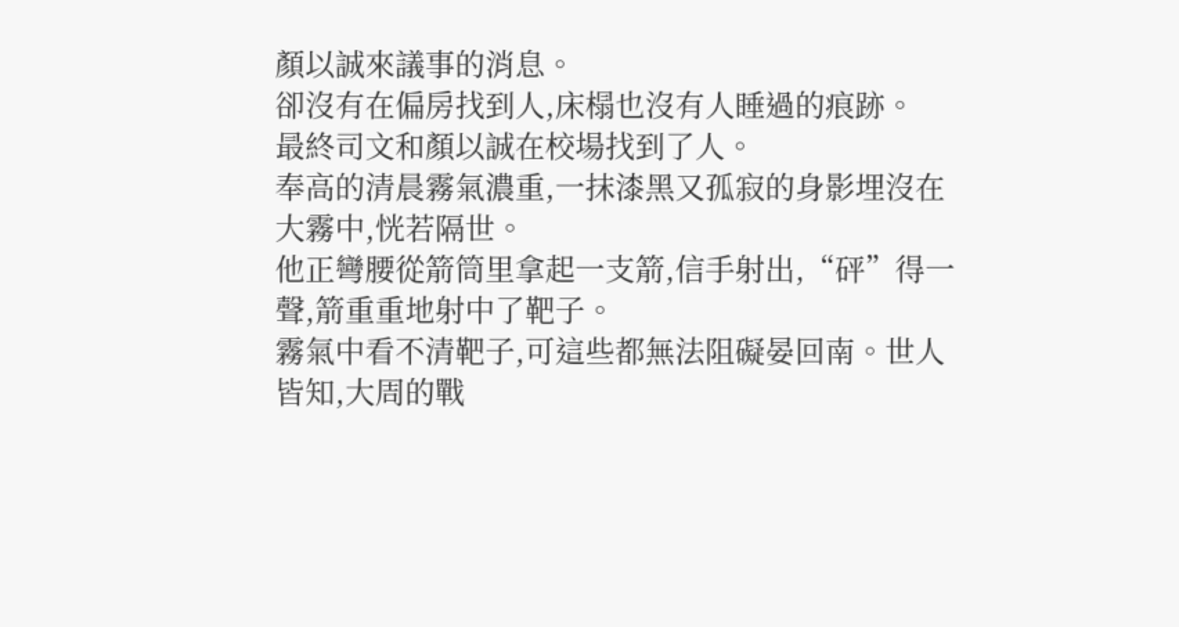顏以誠來議事的消息。
卻沒有在偏房找到人,床榻也沒有人睡過的痕跡。
最終司文和顏以誠在校場找到了人。
奉高的清晨霧氣濃重,一抹漆黑又孤寂的身影埋沒在大霧中,恍若隔世。
他正彎腰從箭筒里拿起一支箭,信手射出,“砰”得一聲,箭重重地射中了靶子。
霧氣中看不清靶子,可這些都無法阻礙晏回南。世人皆知,大周的戰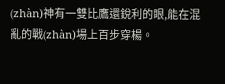(zhàn)神有一雙比鷹還銳利的眼,能在混亂的戰(zhàn)場上百步穿楊。